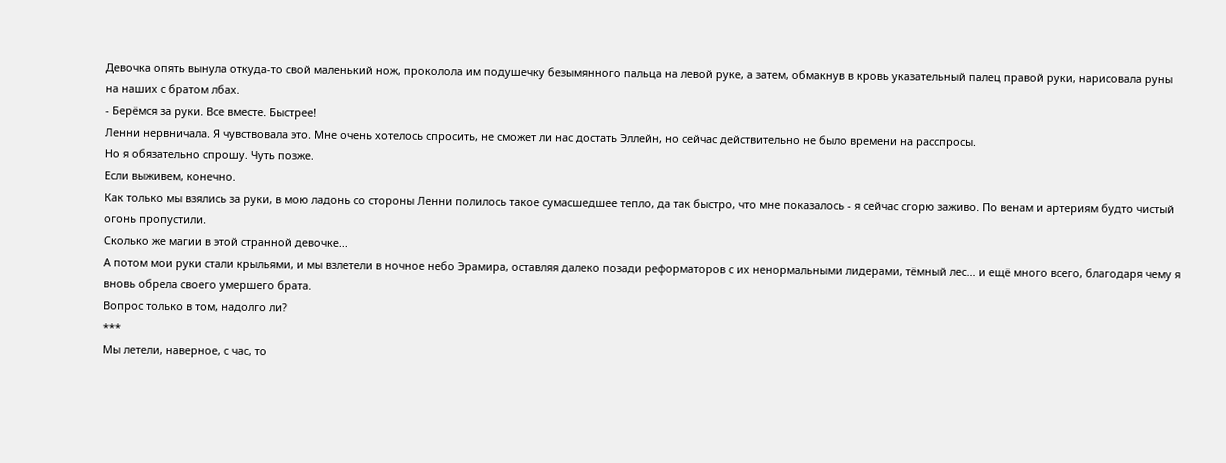Девочка опять вынула откуда-то свой маленький нож, проколола им подушечку безымянного пальца на левой руке, а затем, обмакнув в кровь указательный палец правой руки, нарисовала руны на наших с братом лбах.
- Берёмся за руки. Все вместе. Быстрее!
Ленни нервничала. Я чувствовала это. Мне очень хотелось спросить, не сможет ли нас достать Эллейн, но сейчас действительно не было времени на расспросы.
Но я обязательно спрошу. Чуть позже.
Если выживем, конечно.
Как только мы взялись за руки, в мою ладонь со стороны Ленни полилось такое сумасшедшее тепло, да так быстро, что мне показалось - я сейчас сгорю заживо. По венам и артериям будто чистый огонь пропустили.
Сколько же магии в этой странной девочке...
А потом мои руки стали крыльями, и мы взлетели в ночное небо Эрамира, оставляя далеко позади реформаторов с их ненормальными лидерами, тёмный лес... и ещё много всего, благодаря чему я вновь обрела своего умершего брата.
Вопрос только в том, надолго ли?
***
Мы летели, наверное, с час, то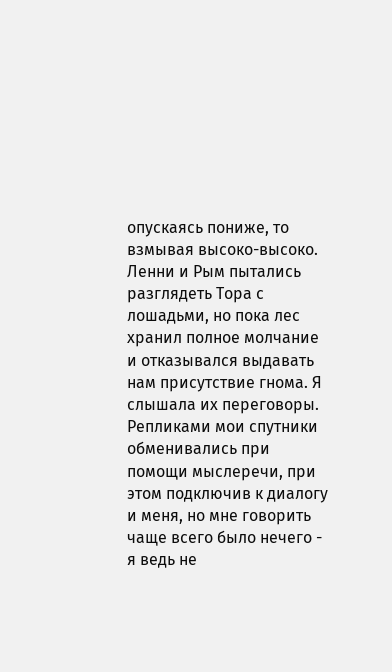опускаясь пониже, то взмывая высоко-высоко. Ленни и Рым пытались разглядеть Тора с лошадьми, но пока лес хранил полное молчание и отказывался выдавать нам присутствие гнома. Я слышала их переговоры. Репликами мои спутники обменивались при помощи мыслеречи, при этом подключив к диалогу и меня, но мне говорить чаще всего было нечего - я ведь не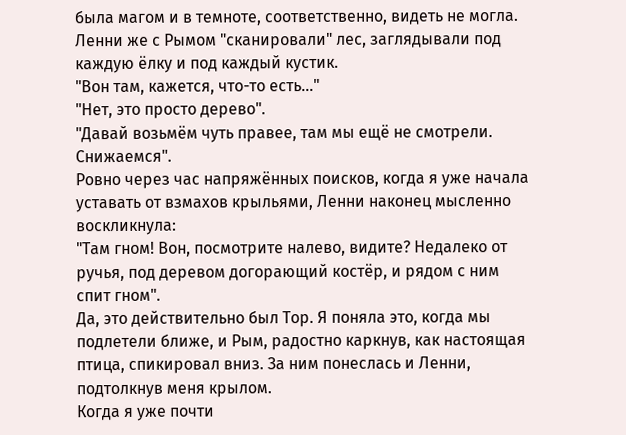была магом и в темноте, соответственно, видеть не могла. Ленни же с Рымом "сканировали" лес, заглядывали под каждую ёлку и под каждый кустик.
"Вон там, кажется, что-то есть..."
"Нет, это просто дерево".
"Давай возьмём чуть правее, там мы ещё не смотрели. Снижаемся".
Ровно через час напряжённых поисков, когда я уже начала уставать от взмахов крыльями, Ленни наконец мысленно воскликнула:
"Там гном! Вон, посмотрите налево, видите? Недалеко от ручья, под деревом догорающий костёр, и рядом с ним спит гном".
Да, это действительно был Тор. Я поняла это, когда мы подлетели ближе, и Рым, радостно каркнув, как настоящая птица, спикировал вниз. За ним понеслась и Ленни, подтолкнув меня крылом.
Когда я уже почти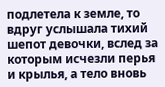подлетела к земле, то вдруг услышала тихий шепот девочки, вслед за которым исчезли перья и крылья, а тело вновь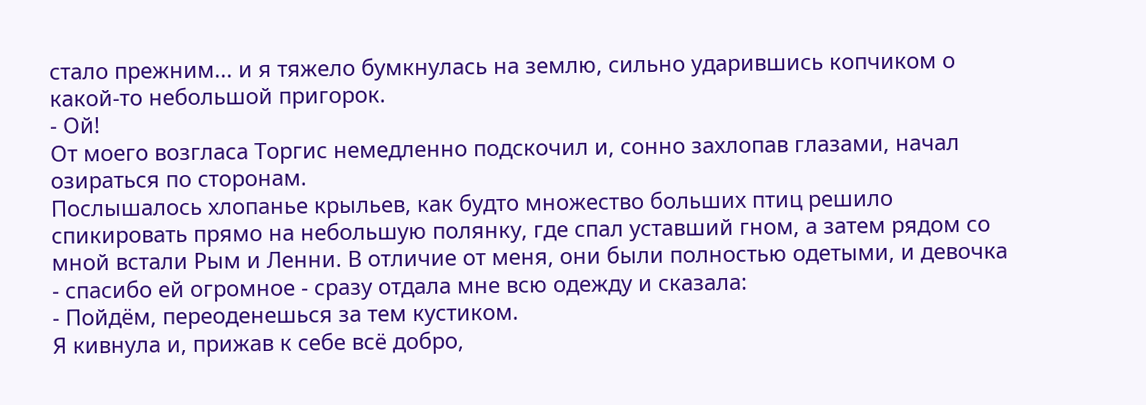стало прежним... и я тяжело бумкнулась на землю, сильно ударившись копчиком о какой-то небольшой пригорок.
- Ой!
От моего возгласа Торгис немедленно подскочил и, сонно захлопав глазами, начал озираться по сторонам.
Послышалось хлопанье крыльев, как будто множество больших птиц решило спикировать прямо на небольшую полянку, где спал уставший гном, а затем рядом со мной встали Рым и Ленни. В отличие от меня, они были полностью одетыми, и девочка - спасибо ей огромное - сразу отдала мне всю одежду и сказала:
- Пойдём, переоденешься за тем кустиком.
Я кивнула и, прижав к себе всё добро,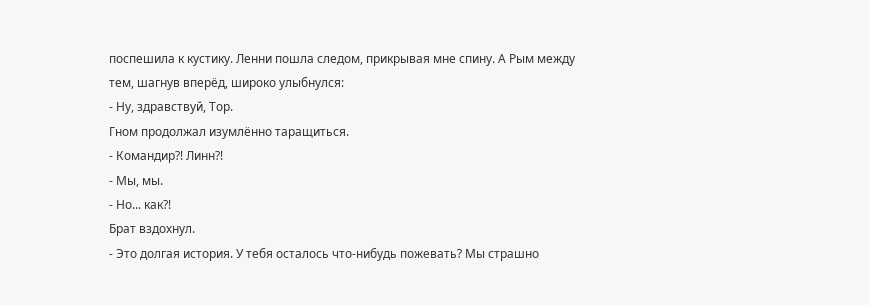поспешила к кустику. Ленни пошла следом, прикрывая мне спину. А Рым между тем, шагнув вперёд, широко улыбнулся:
- Ну, здравствуй, Тор.
Гном продолжал изумлённо таращиться.
- Командир?! Линн?!
- Мы, мы.
- Но... как?!
Брат вздохнул.
- Это долгая история. У тебя осталось что-нибудь пожевать? Мы страшно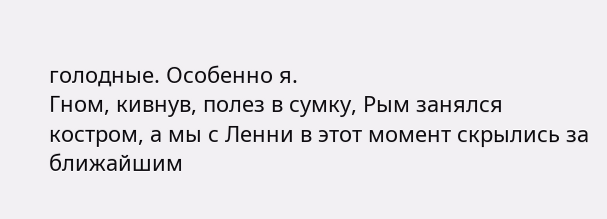голодные. Особенно я.
Гном, кивнув, полез в сумку, Рым занялся костром, а мы с Ленни в этот момент скрылись за ближайшим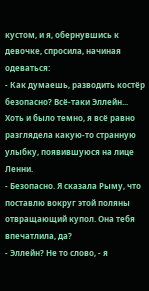кустом, и я, обернувшись к девочке, спросила, начиная одеваться:
- Как думаешь, разводить костёр безопасно? Всё-таки Эллейн...
Хоть и было темно, я всё равно разглядела какую-то странную улыбку, появившуюся на лице Ленни.
- Безопасно. Я сказала Рыму, что поставлю вокруг этой поляны отвращающий купол. Она тебя впечатлила, да?
- Эллейн? Не то слово, - я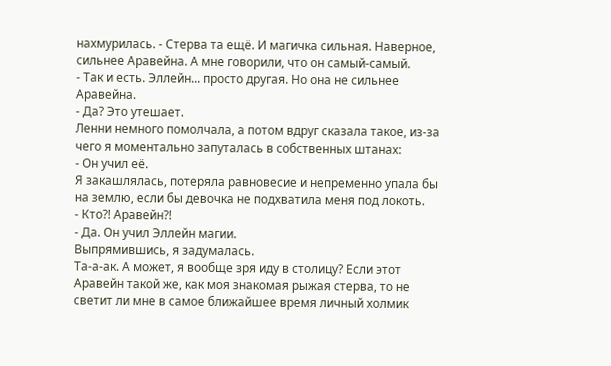нахмурилась. - Стерва та ещё. И магичка сильная. Наверное, сильнее Аравейна. А мне говорили, что он самый-самый.
- Так и есть. Эллейн... просто другая. Но она не сильнее Аравейна.
- Да? Это утешает.
Ленни немного помолчала, а потом вдруг сказала такое, из-за чего я моментально запуталась в собственных штанах:
- Он учил её.
Я закашлялась, потеряла равновесие и непременно упала бы на землю, если бы девочка не подхватила меня под локоть.
- Кто?! Аравейн?!
- Да. Он учил Эллейн магии.
Выпрямившись, я задумалась.
Та-а-ак. А может, я вообще зря иду в столицу? Если этот Аравейн такой же, как моя знакомая рыжая стерва, то не светит ли мне в самое ближайшее время личный холмик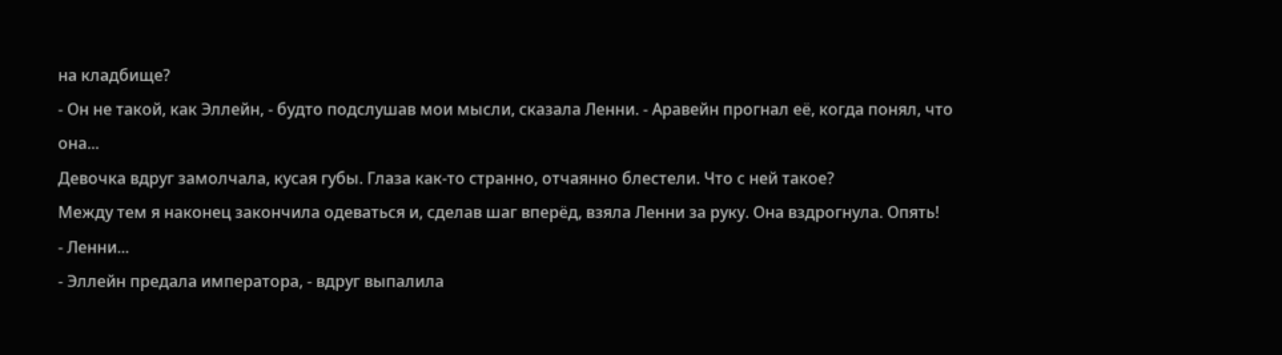на кладбище?
- Он не такой, как Эллейн, - будто подслушав мои мысли, сказала Ленни. - Аравейн прогнал её, когда понял, что она...
Девочка вдруг замолчала, кусая губы. Глаза как-то странно, отчаянно блестели. Что с ней такое?
Между тем я наконец закончила одеваться и, сделав шаг вперёд, взяла Ленни за руку. Она вздрогнула. Опять!
- Ленни...
- Эллейн предала императора, - вдруг выпалила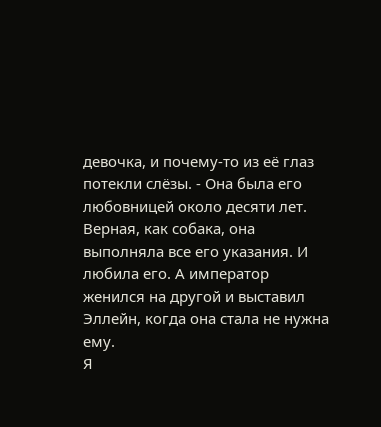девочка, и почему-то из её глаз потекли слёзы. - Она была его любовницей около десяти лет. Верная, как собака, она выполняла все его указания. И любила его. А император женился на другой и выставил Эллейн, когда она стала не нужна ему.
Я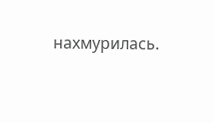нахмурилась.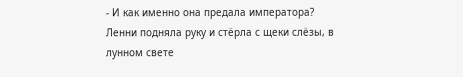- И как именно она предала императора?
Ленни подняла руку и стёрла с щеки слёзы, в лунном свете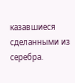казавшиеся сделанными из серебра.